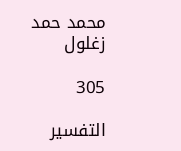محمد حمد زغلول

305

التفسير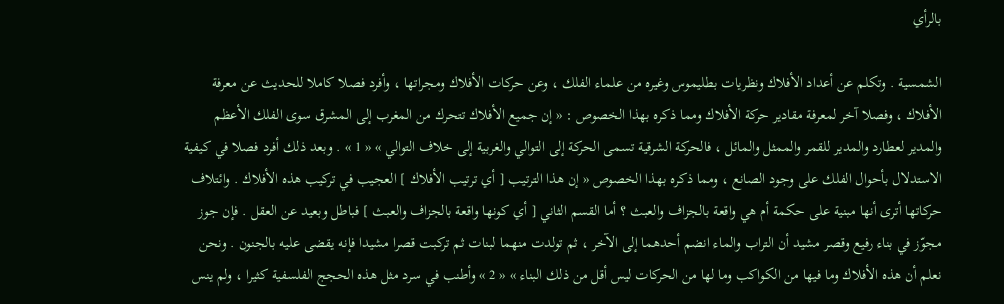بالرأي

الشمسية . وتكلم عن أعداد الأفلاك ونظريات بطليموس وغيره من علماء الفلك ، وعن حركات الأفلاك ومجراتها ، وأفرد فصلا كاملا للحديث عن معرفة الأفلاك ، وفصلا آخر لمعرفة مقادير حركة الأفلاك ومما ذكره بهذا الخصوص : « إن جميع الأفلاك تتحرك من المغرب إلى المشرق سوى الفلك الأعظم والمدير لعطارد والمدير للقمر والممثل والمائل ، فالحركة الشرقية تسمى الحركة إلى التوالي والغربية إلى خلاف التوالي » « 1 » . وبعد ذلك أفرد فصلا في كيفية الاستدلال بأحوال الفلك على وجود الصانع ، ومما ذكره بهذا الخصوص « إن هذا الترتيب [ أي ترتيب الأفلاك ] العجيب في تركيب هذه الأفلاك . وائتلاف حركاتها أترى أنها مبنية على حكمة أم هي واقعة بالجزاف والعبث ؟ أما القسم الثاني [ أي كونها واقعة بالجزاف والعبث ] فباطل وبعيد عن العقل . فإن جوز مجوّز في بناء رفيع وقصر مشيد أن التراب والماء انضم أحدهما إلى الآخر ، ثم تولدت منهما لبنات ثم تركبت قصرا مشيدا فإنه يقضى عليه بالجنون . ونحن نعلم أن هذه الأفلاك وما فيها من الكواكب وما لها من الحركات ليس أقل من ذلك البناء » « 2 » وأطنب في سرد مثل هذه الحجج الفلسفية كثيرا ، ولم ينس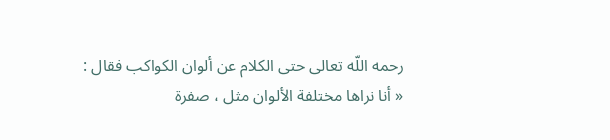رحمه اللّه تعالى حتى الكلام عن ألوان الكواكب فقال : « أنا نراها مختلفة الألوان مثل ، صفرة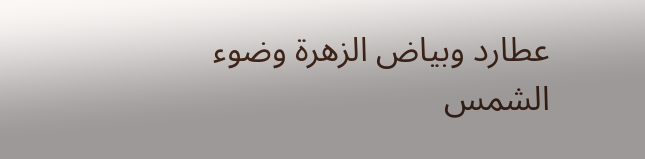عطارد وبياض الزهرة وضوء الشمس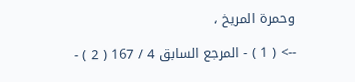وحمرة المريخ ،

--> ( 1 ) - المرجع السابق 4 / 167 ( 2 ) -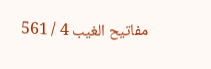مفاتيح الغيب 4 / 561